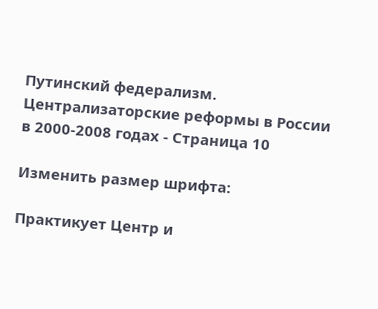Путинский федерализм. Централизаторские реформы в России в 2000-2008 годах - Страница 10

Изменить размер шрифта:

Практикует Центр и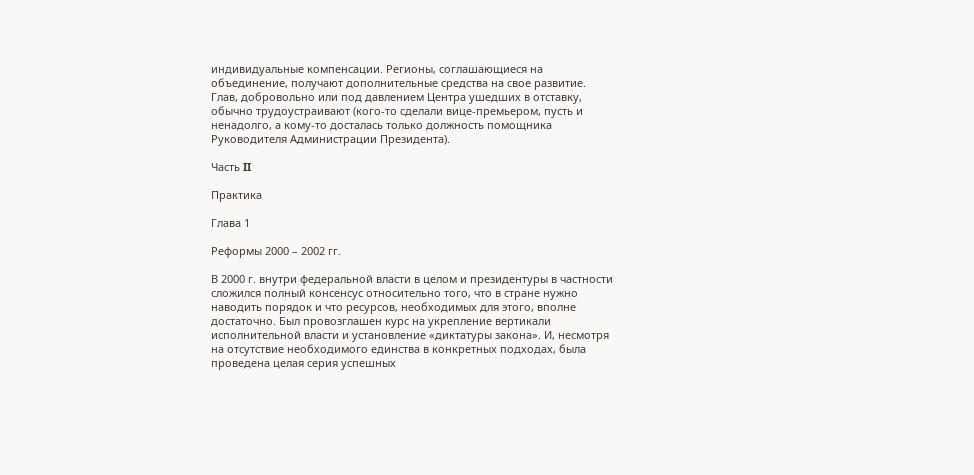индивидуальные компенсации. Регионы, соглашающиеся на объединение, получают дополнительные средства на свое развитие. Глав, добровольно или под давлением Центра ушедших в отставку, обычно трудоустраивают (кого-то сделали вице-премьером, пусть и ненадолго, а кому-то досталась только должность помощника Руководителя Администрации Президента).

Часть II

Практика

Глава 1

Реформы 2000 – 2002 гг.

В 2000 г. внутри федеральной власти в целом и президентуры в частности сложился полный консенсус относительно того, что в стране нужно наводить порядок и что ресурсов, необходимых для этого, вполне достаточно. Был провозглашен курс на укрепление вертикали исполнительной власти и установление «диктатуры закона». И, несмотря на отсутствие необходимого единства в конкретных подходах, была проведена целая серия успешных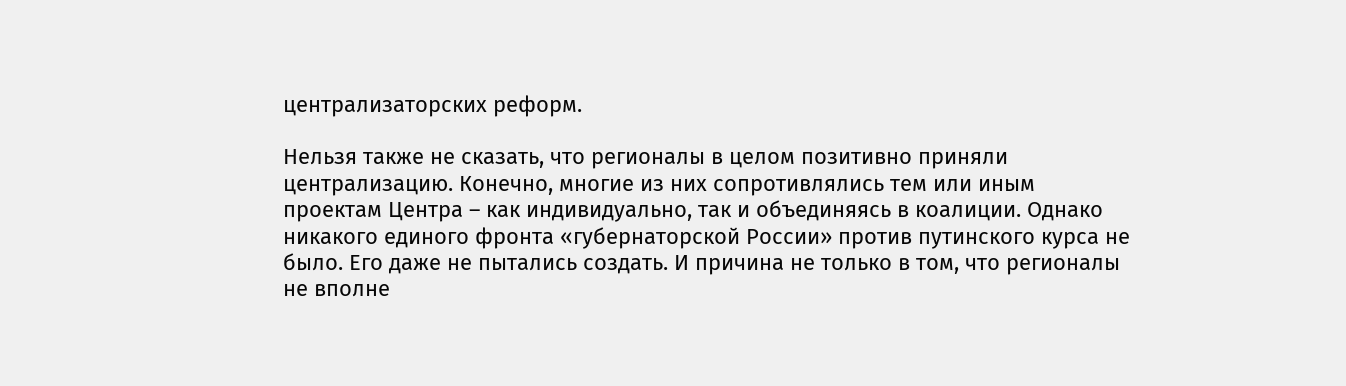централизаторских реформ.

Нельзя также не сказать, что регионалы в целом позитивно приняли централизацию. Конечно, многие из них сопротивлялись тем или иным проектам Центра – как индивидуально, так и объединяясь в коалиции. Однако никакого единого фронта «губернаторской России» против путинского курса не было. Его даже не пытались создать. И причина не только в том, что регионалы не вполне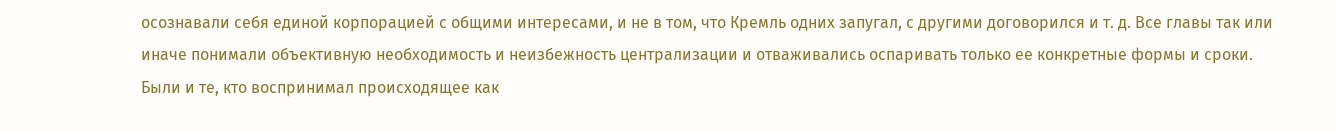осознавали себя единой корпорацией с общими интересами, и не в том, что Кремль одних запугал, с другими договорился и т. д. Все главы так или иначе понимали объективную необходимость и неизбежность централизации и отваживались оспаривать только ее конкретные формы и сроки. Были и те, кто воспринимал происходящее как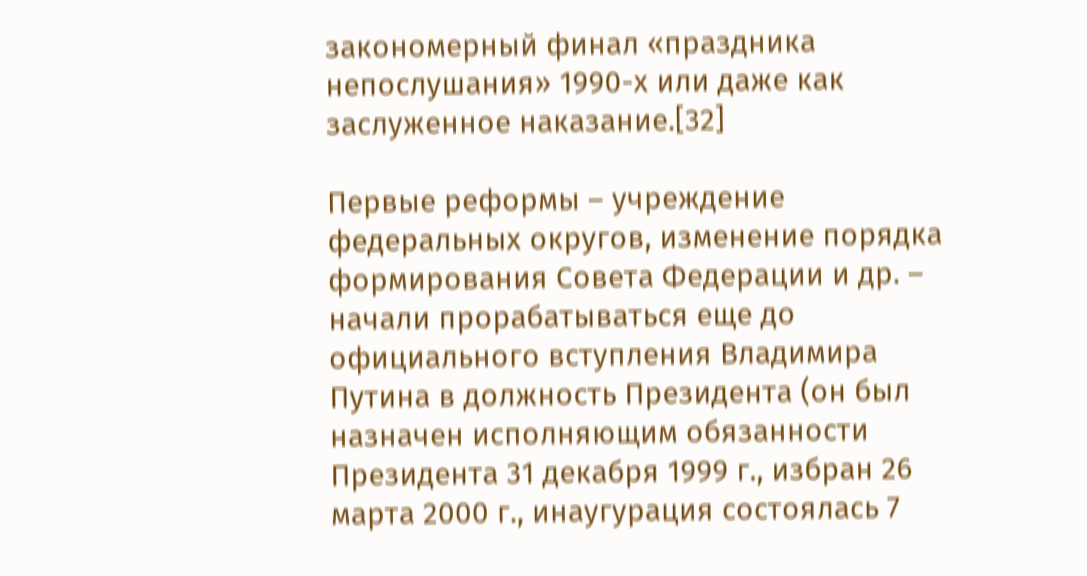закономерный финал «праздника непослушания» 1990-х или даже как заслуженное наказание.[32]

Первые реформы – учреждение федеральных округов, изменение порядка формирования Совета Федерации и др. – начали прорабатываться еще до официального вступления Владимира Путина в должность Президента (он был назначен исполняющим обязанности Президента 31 декабря 1999 г., избран 26 марта 2000 г., инаугурация состоялась 7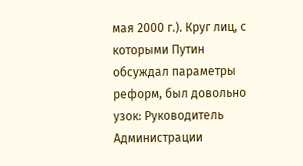мая 2000 г.). Круг лиц, с которыми Путин обсуждал параметры реформ, был довольно узок: Руководитель Администрации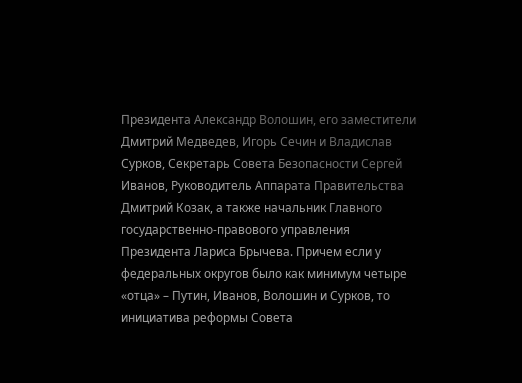Президента Александр Волошин, его заместители Дмитрий Медведев, Игорь Сечин и Владислав Сурков, Секретарь Совета Безопасности Сергей Иванов, Руководитель Аппарата Правительства Дмитрий Козак, а также начальник Главного государственно-правового управления Президента Лариса Брычева. Причем если у федеральных округов было как минимум четыре «отца» – Путин, Иванов, Волошин и Сурков, то инициатива реформы Совета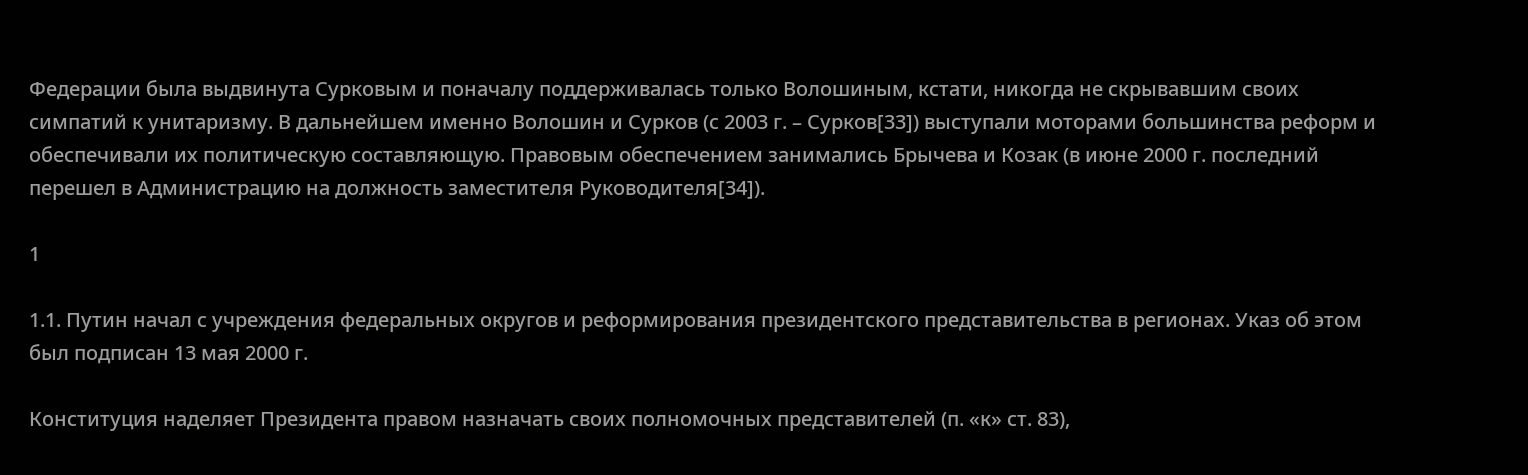Федерации была выдвинута Сурковым и поначалу поддерживалась только Волошиным, кстати, никогда не скрывавшим своих симпатий к унитаризму. В дальнейшем именно Волошин и Сурков (с 2003 г. – Сурков[33]) выступали моторами большинства реформ и обеспечивали их политическую составляющую. Правовым обеспечением занимались Брычева и Козак (в июне 2000 г. последний перешел в Администрацию на должность заместителя Руководителя[34]).

1

1.1. Путин начал с учреждения федеральных округов и реформирования президентского представительства в регионах. Указ об этом был подписан 13 мая 2000 г.

Конституция наделяет Президента правом назначать своих полномочных представителей (п. «к» ст. 83),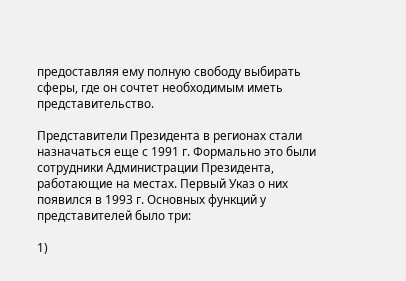предоставляя ему полную свободу выбирать сферы, где он сочтет необходимым иметь представительство.

Представители Президента в регионах стали назначаться еще с 1991 г. Формально это были сотрудники Администрации Президента, работающие на местах. Первый Указ о них появился в 1993 г. Основных функций у представителей было три:

1)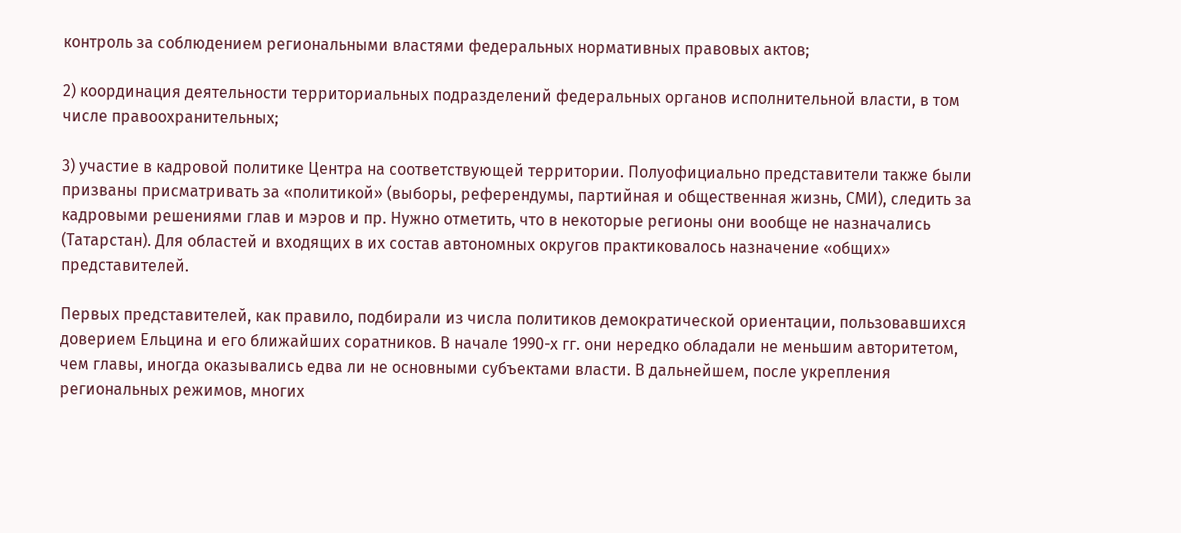контроль за соблюдением региональными властями федеральных нормативных правовых актов;

2) координация деятельности территориальных подразделений федеральных органов исполнительной власти, в том числе правоохранительных;

3) участие в кадровой политике Центра на соответствующей территории. Полуофициально представители также были призваны присматривать за «политикой» (выборы, референдумы, партийная и общественная жизнь, СМИ), следить за кадровыми решениями глав и мэров и пр. Нужно отметить, что в некоторые регионы они вообще не назначались (Татарстан). Для областей и входящих в их состав автономных округов практиковалось назначение «общих» представителей.

Первых представителей, как правило, подбирали из числа политиков демократической ориентации, пользовавшихся доверием Ельцина и его ближайших соратников. В начале 1990-х гг. они нередко обладали не меньшим авторитетом, чем главы, иногда оказывались едва ли не основными субъектами власти. В дальнейшем, после укрепления региональных режимов, многих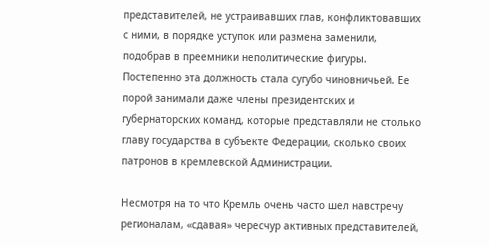представителей, не устраивавших глав, конфликтовавших с ними, в порядке уступок или размена заменили, подобрав в преемники неполитические фигуры. Постепенно эта должность стала сугубо чиновничьей. Ее порой занимали даже члены президентских и губернаторских команд, которые представляли не столько главу государства в субъекте Федерации, сколько своих патронов в кремлевской Администрации.

Несмотря на то что Кремль очень часто шел навстречу регионалам, «сдавая» чересчур активных представителей,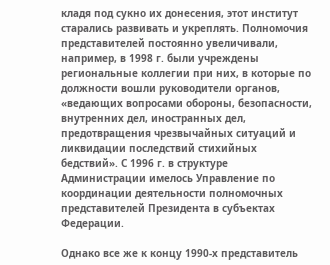кладя под сукно их донесения, этот институт старались развивать и укреплять. Полномочия представителей постоянно увеличивали, например, в 1998 г. были учреждены региональные коллегии при них, в которые по должности вошли руководители органов, «ведающих вопросами обороны, безопасности, внутренних дел, иностранных дел, предотвращения чрезвычайных ситуаций и ликвидации последствий стихийных бедствий». С 1996 г. в структуре Администрации имелось Управление по координации деятельности полномочных представителей Президента в субъектах Федерации.

Однако все же к концу 1990-х представитель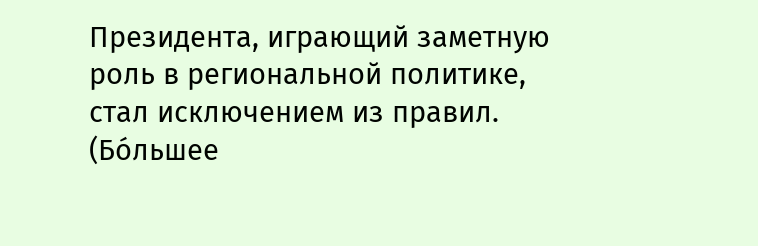Президента, играющий заметную роль в региональной политике, стал исключением из правил. (Бóльшее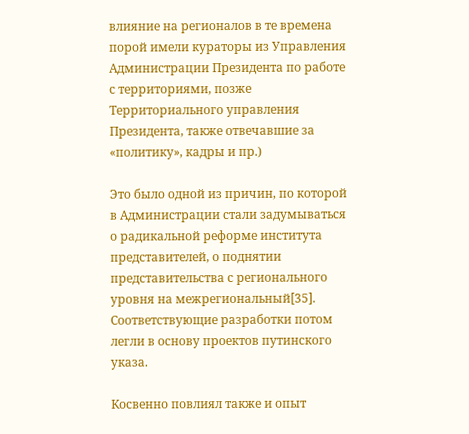влияние на регионалов в те времена порой имели кураторы из Управления Администрации Президента по работе с территориями, позже Территориального управления Президента, также отвечавшие за «политику», кадры и пр.)

Это было одной из причин, по которой в Администрации стали задумываться о радикальной реформе института представителей, о поднятии представительства с регионального уровня на межрегиональный[35]. Соответствующие разработки потом легли в основу проектов путинского указа.

Косвенно повлиял также и опыт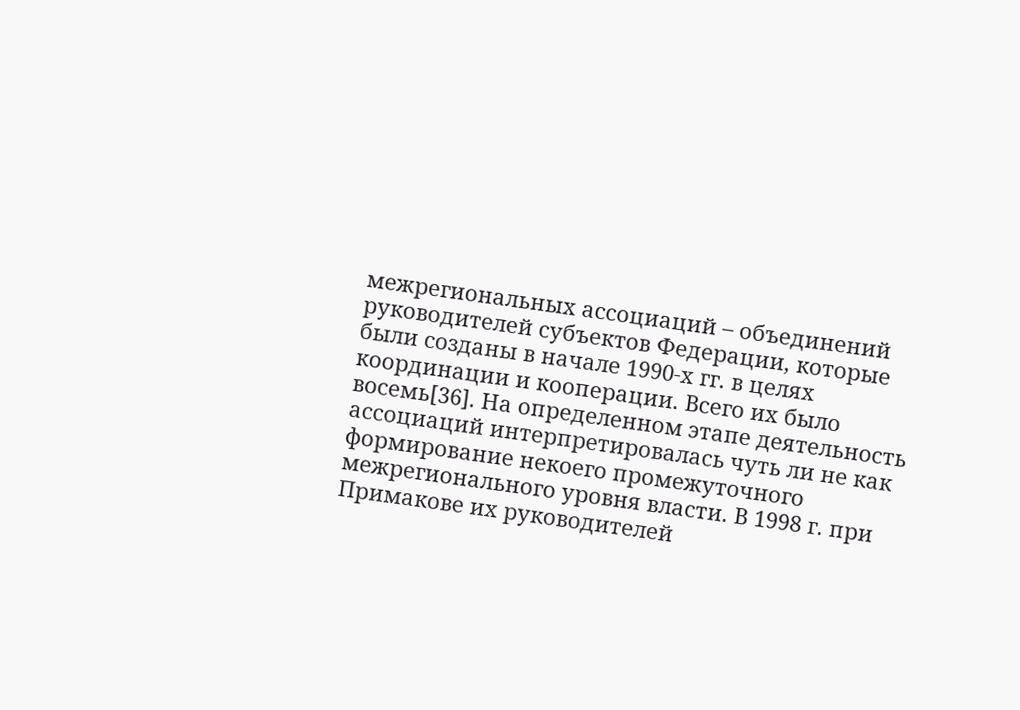межрегиональных ассоциаций – объединений руководителей субъектов Федерации, которые были созданы в начале 1990-х гг. в целях координации и кооперации. Всего их было восемь[36]. На определенном этапе деятельность ассоциаций интерпретировалась чуть ли не как формирование некоего промежуточного межрегионального уровня власти. В 1998 г. при Примакове их руководителей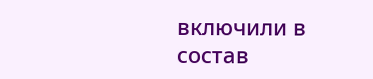включили в состав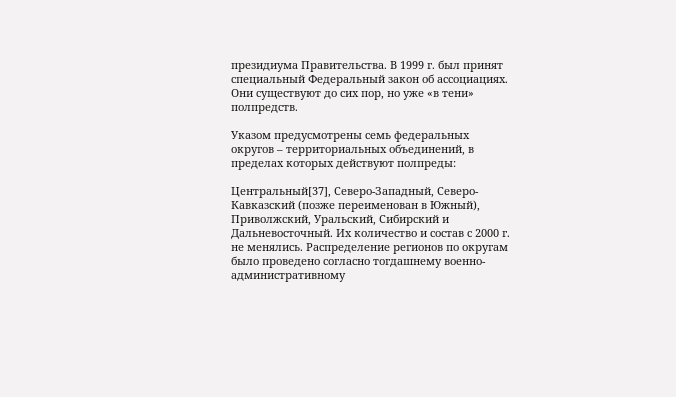президиума Правительства. В 1999 г. был принят специальный Федеральный закон об ассоциациях. Они существуют до сих пор, но уже «в тени» полпредств.

Указом предусмотрены семь федеральных округов – территориальных объединений, в пределах которых действуют полпреды:

Центральный[37], Северо-Западный, Северо-Кавказский (позже переименован в Южный), Приволжский, Уральский, Сибирский и Дальневосточный. Их количество и состав с 2000 г. не менялись. Распределение регионов по округам было проведено согласно тогдашнему военно-административному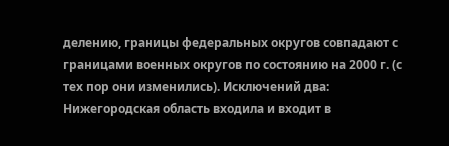делению, границы федеральных округов совпадают с границами военных округов по состоянию на 2000 г. (с тех пор они изменились). Исключений два: Нижегородская область входила и входит в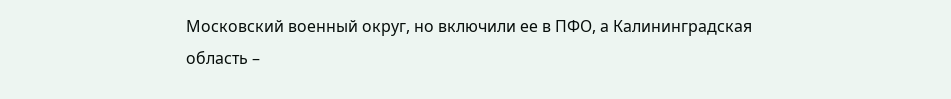Московский военный округ, но включили ее в ПФО, а Калининградская область –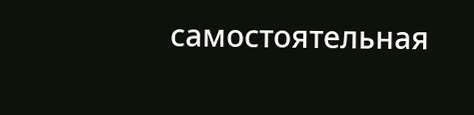самостоятельная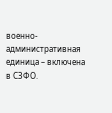военно-административная единица – включена в СЗФО.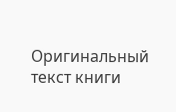Оригинальный текст книги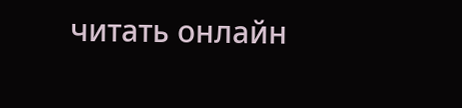читать онлайн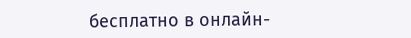бесплатно в онлайн-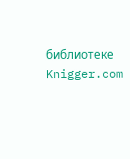библиотеке Knigger.com